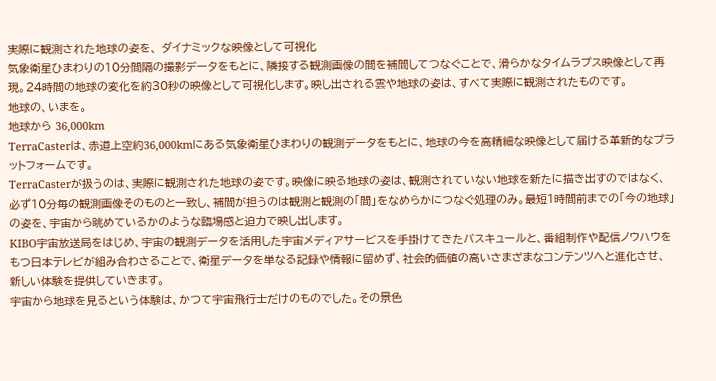実際に観測された地球の姿を、 ダイナミックな映像として可視化
気象衛星ひまわりの10分間隔の撮影データをもとに、隣接する観測画像の間を補間してつなぐことで、滑らかなタイムラプス映像として再現。24時間の地球の変化を約30秒の映像として可視化します。映し出される雲や地球の姿は、すべて実際に観測されたものです。
地球の、いまを。
地球から 36,000km
TerraCasterは、赤道上空約36,000kmにある気象衛星ひまわりの観測データをもとに、地球の今を高精細な映像として届ける革新的なプラットフォームです。
TerraCasterが扱うのは、実際に観測された地球の姿です。映像に映る地球の姿は、観測されていない地球を新たに描き出すのではなく、必ず10分毎の観測画像そのものと一致し、補間が担うのは観測と観測の「間」をなめらかにつなぐ処理のみ。最短1時間前までの「今の地球」の姿を、宇宙から眺めているかのような臨場感と迫力で映し出します。
KIBO宇宙放送局をはじめ、宇宙の観測データを活用した宇宙メディアサービスを手掛けてきたバスキュールと、番組制作や配信ノウハウをもつ日本テレビが組み合わさることで、衛星データを単なる記録や情報に留めず、社会的価値の高いさまざまなコンテンツへと進化させ、新しい体験を提供していきます。
宇宙から地球を見るという体験は、かつて宇宙飛行士だけのものでした。その景色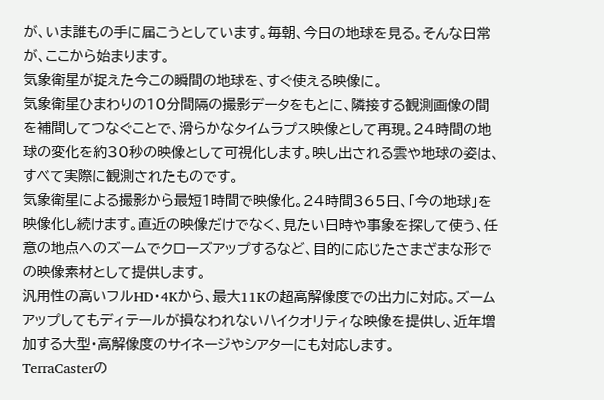が、いま誰もの手に届こうとしています。毎朝、今日の地球を見る。そんな日常が、ここから始まります。
気象衛星が捉えた今この瞬間の地球を、すぐ使える映像に。
気象衛星ひまわりの10分間隔の撮影データをもとに、隣接する観測画像の間を補間してつなぐことで、滑らかなタイムラプス映像として再現。24時間の地球の変化を約30秒の映像として可視化します。映し出される雲や地球の姿は、すべて実際に観測されたものです。
気象衛星による撮影から最短1時間で映像化。24時間365日、「今の地球」を映像化し続けます。直近の映像だけでなく、見たい日時や事象を探して使う、任意の地点へのズームでクローズアップするなど、目的に応じたさまざまな形での映像素材として提供します。
汎用性の高いフルHD・4Kから、最大11Kの超高解像度での出力に対応。ズームアップしてもディテールが損なわれないハイクオリティな映像を提供し、近年増加する大型・高解像度のサイネージやシアターにも対応します。
TerraCasterの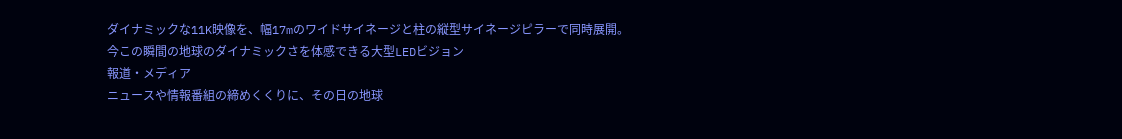ダイナミックな11K映像を、幅17mのワイドサイネージと柱の縦型サイネージピラーで同時展開。
今この瞬間の地球のダイナミックさを体感できる大型LEDビジョン
報道・メディア
ニュースや情報番組の締めくくりに、その日の地球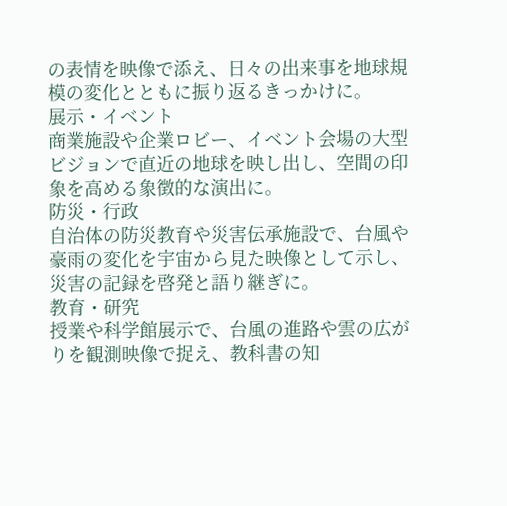の表情を映像で添え、日々の出来事を地球規模の変化とともに振り返るきっかけに。
展示・イベント
商業施設や企業ロビー、イベント会場の大型ビジョンで直近の地球を映し出し、空間の印象を高める象徴的な演出に。
防災・行政
自治体の防災教育や災害伝承施設で、台風や豪雨の変化を宇宙から見た映像として示し、災害の記録を啓発と語り継ぎに。
教育・研究
授業や科学館展示で、台風の進路や雲の広がりを観測映像で捉え、教科書の知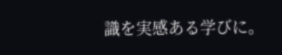識を実感ある学びに。